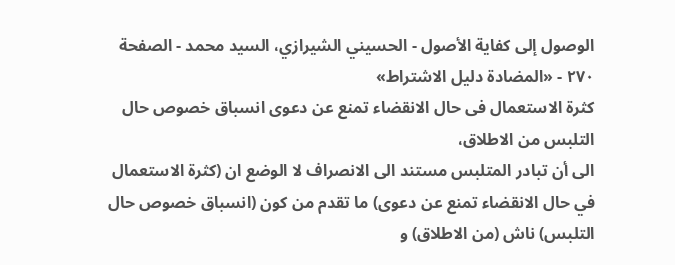الوصول إلى كفاية الأصول - الحسيني الشيرازي، السيد محمد - الصفحة ٢٧٠ - «المضادة دليل الاشتراط»
كثرة الاستعمال فى حال الانقضاء تمنع عن دعوى انسباق خصوص حال التلبس من الاطلاق،
الى أن تبادر المتلبس مستند الى الانصراف لا الوضع ان (كثرة الاستعمال في حال الانقضاء تمنع عن دعوى) ما تقدم من كون (انسباق خصوص حال التلبس) ناش (من الاطلاق) و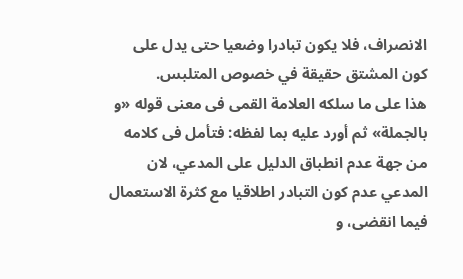الانصراف، فلا يكون تبادرا وضعيا حتى يدل على كون المشتق حقيقة في خصوص المتلبس.
هذا على ما سلكه العلامة القمى فى معنى قوله «و بالجملة» ثم أورد عليه بما لفظه: فتأمل فى كلامه من جهة عدم انطباق الدليل على المدعي، لان المدعي عدم كون التبادر اطلاقيا مع كثرة الاستعمال فيما انقضى، و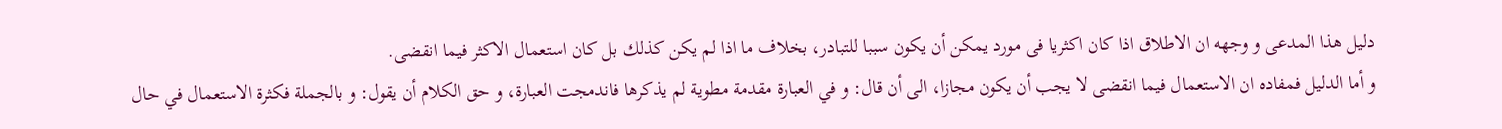دليل هذا المدعى و وجهه ان الاطلاق اذا كان اكثريا فى مورد يمكن أن يكون سببا للتبادر، بخلاف ما اذا لم يكن كذلك بل كان استعمال الاكثر فيما انقضى.
و أما الدليل فمفاده ان الاستعمال فيما انقضى لا يجب أن يكون مجازا، الى أن قال: و في العبارة مقدمة مطوية لم يذكرها فاندمجت العبارة، و حق الكلام أن يقول: و بالجملة فكثرة الاستعمال في حال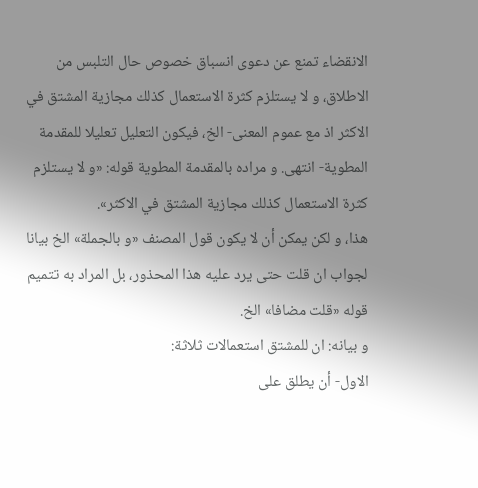الانقضاء تمنع عن دعوى انسباق خصوص حال التلبس من الاطلاق، و لا يستلزم كثرة الاستعمال كذلك مجازية المشتق في الاكثر اذ مع عموم المعنى- الخ، فيكون التعليل تعليلا للمقدمة المطوية- انتهى. و مراده بالمقدمة المطوية قوله: «و لا يستلزم كثرة الاستعمال كذلك مجازية المشتق في الاكثر».
هذا، و لكن يمكن أن لا يكون قول المصنف «و بالجملة» الخ بيانا لجواب ان قلت حتى يرد عليه هذا المحذور، بل المراد به تتميم قوله «قلت مضافا» الخ.
و بيانه: ان للمشتق استعمالات ثلاثة:
الاول- أن يطلق على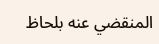المنقضي عنه بلحاظ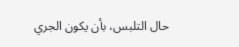حال التلبس، بأن يكون الجري